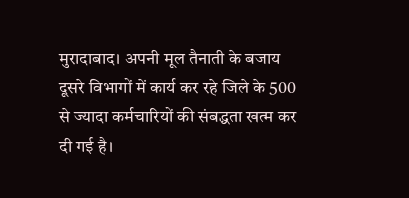मुरादाबाद। अपनी मूल तैनाती के बजाय दूसरे विभागों में कार्य कर रहे जिले के 500 से ज्यादा कर्मचारियों की संबद्धता खत्म कर दी गई है।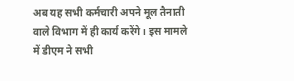अब यह सभी कर्मचारी अपने मूल तैनाती वाले विभाग में ही कार्य करेंगे। इस मामले में डीएम ने सभी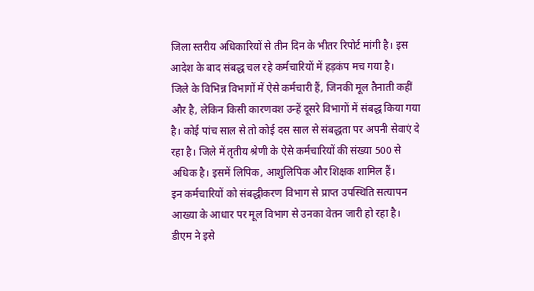जिला स्तरीय अधिकारियों से तीन दिन के भीतर रिपोर्ट मांगी है। इस आदेश के बाद संबद्ध चल रहे कर्मचारियों में हड़कंप मच गया है।
जिले के विभिन्न विभागों में ऐसे कर्मचारी हैं, जिनकी मूल तैनाती कहीं और है, लेकिन किसी कारणवश उन्हें दूसरे विभागों में संबद्ध किया गया है। कोई पांच साल से तो कोई दस साल से संबद्धता पर अपनी सेवाएं दे रहा है। जिले में तृतीय श्रेणी के ऐसे कर्मचारियों की संख्या 500 से अधिक है। इसमें लिपिक, आशुलिपिक और शिक्षक शामिल हैं।
इन कर्मचारियों को संबद्धीकरण विभाग से प्राप्त उपस्थिति सत्यापन आख्या के आधार पर मूल विभाग से उनका वेतन जारी हो रहा है। डीएम ने इसे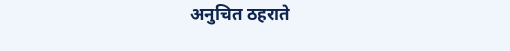अनुचित ठहराते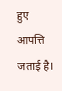हुए आपत्ति जताई है।